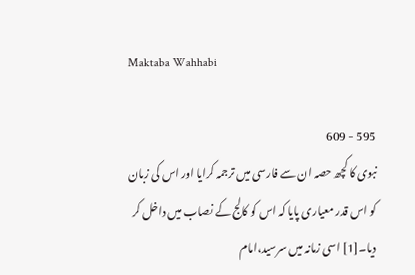Maktaba Wahhabi

595 - 609
نبوی کا کچھ حصہ ان سے فارسی میں ترجمہ کرایا اور اس کی زبان کو اس قدر معیاری پایا کہ اس کو کالج کے نصاب میں داخل کر دیا۔[1] اسی زمانہ میں سرسید،امام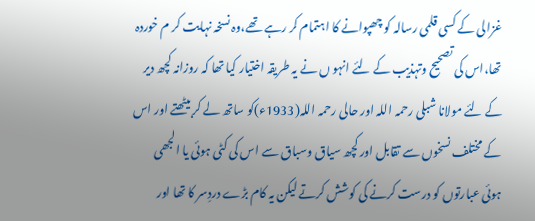غزالی کے کسی قلمی رسالہ کو چھپوانے کا اہتمام کر رہے تھے،وہ نسخہ نہایت کر م خوردہ تھا،اس کی تصحیح وتہذیب کے لئے انہو ں نے یہ طریقہ اختیار کیا تھا کہ روزانہ کچھ دیر کے لئے مولانا شبلی رحمہ اللہ اور حالی رحمہ اللہ(1933ء)کو ساتھ لے کر بیٹھتے اور اس کے مختلف نسخوں سے تقابل اور کچھ سیاق وسباق سے اس کی کٹی ہوئی یا الجھی ہوئی عبارتوں کو درست کرنے کی کوشش کرتے لیکن یہ کام بڑے دردِسر کا تھا اور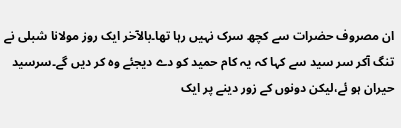ان مصروف حضرات سے کچھ سرک نہیں رہا تھا۔بالآخر ایک روز مولانا شبلی نے تنگ آکر سر سید سے کہا کہ یہ کام حمید کو دے دیجئے وہ کر دیں گے۔سرسید حیران ہو ئے،لیکن دونوں کے زور دینے پر ایک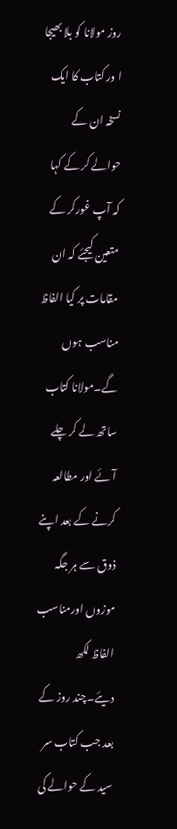روز مولانا کو بلا بھیجا ا ور کتاب کا ایک نسخہ ان کے حوالے کر کے کہا کہ آپ غورکر کے متعین کیجئے کہ ان مقامات پر کیا الفاظ مناسب ہوں گے۔مولانا کتاب ساتھ لے کر چلے آئے اور مطالعہ کرنے کے بعد اپنے ذوق سے ہر جگہ موزوں اورمناسب الفاظ لکھ دیئے۔چند روز کے بعد جب کتاب سر سید کے حوالے کی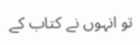تو انہوں نے کتاب کے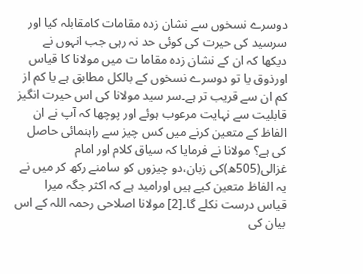دوسرے نسخوں سے نشان زدہ مقامات کامقابلہ کیا اور سرسید کی حیرت کی کوئی حد نہ رہی جب انہوں نے دیکھا کہ ان کے نشان زدہ مقاما ت میں مولانا کا قیاس اورذوق یا تو دوسرے نسخوں کے بالکل مطابق ہے یا کم از کم ان سے قریب تر ہے۔سر سید مولانا کی اس حیرت انگیز قابلیت سے نہایت مرعوب ہوئے اور پوچھا کہ آپ نے ان الفاظ کے متعین کرنے میں کس چیز سے راہنمائی حاصل کی ہے؟ مولانا نے فرمایا کہ سیاق کلام اور امام غزالی(505ھ)کی زبان،دو چیزوں کو سامنے رکھ کر میں نے یہ الفاظ متعین کیے ہیں اورامید ہے کہ اکثر جگہ میرا قیاس درست نکلے گا۔[2] مولانا اصلاحی رحمہ اللہ کے اس بیان کی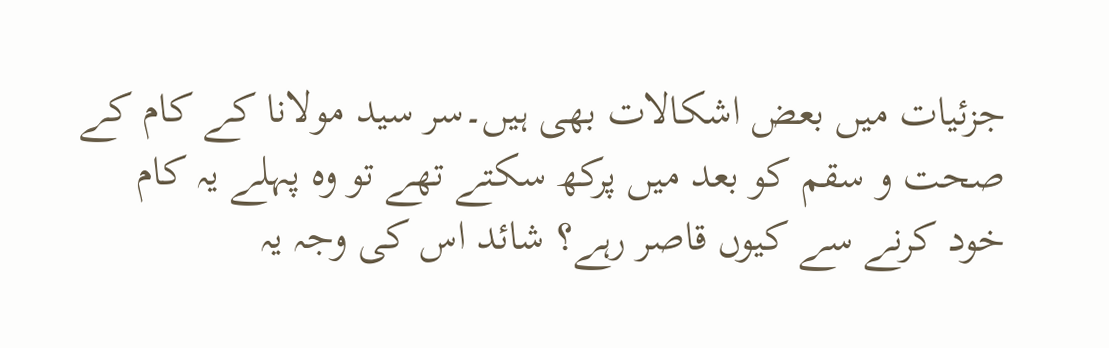جزئیات میں بعض اشکالات بھی ہیں۔سر سید مولانا کے کام کے صحت و سقم کو بعد میں پرکھ سکتے تھے تو وہ پہلے یہ کام خود کرنے سے کیوں قاصر رہے؟ شائد اس کی وجہ یہ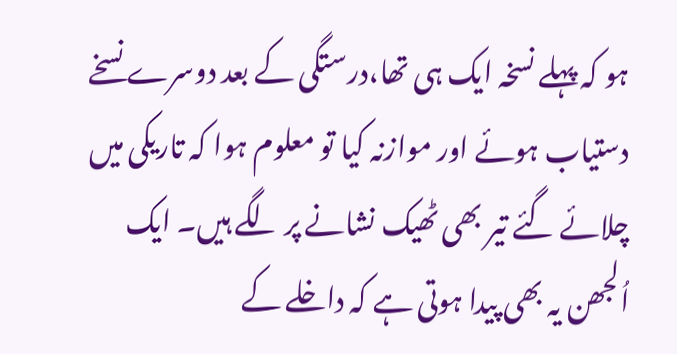ہو کہ پہلے نسخہ ایک ہی تھا،درستگی کے بعد دوسرے نسخے دستیاب ہوئے اور موازنہ کیا تو معلوم ہوا کہ تاریکی میں چلائے گئے تیر بھی ٹھیک نشانے پر لگے ہیں۔ ایک اُلجھن یہ بھی پیدا ہوتی ہے کہ داخلے کے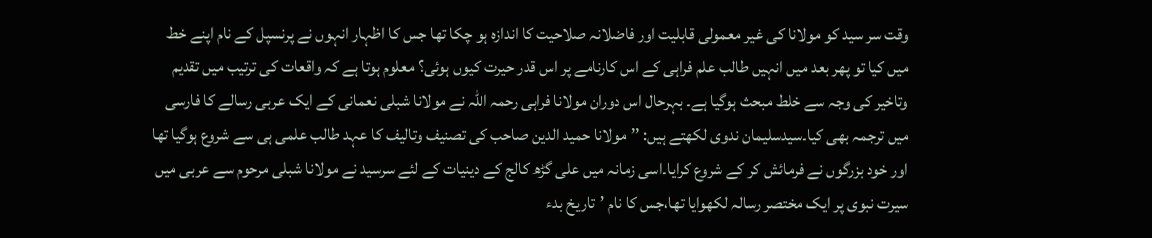وقت سر سید کو مولانا کی غیر معمولی قابلیت اور فاضلانہ صلاحیت کا اندازہ ہو چکا تھا جس کا اظہار انہوں نے پرنسپل کے نام اپنے خط میں کیا تو پھر بعد میں انہیں طالب علم فراہی کے اس کارنامے پر اس قدر حیرت کیوں ہوئی؟ معلوم ہوتا ہے کہ واقعات کی ترتیب میں تقدیم وتاخیر کی وجہ سے خلط مبحث ہوگیا ہے۔ بہرحال اس دوران مولانا فراہی رحمہ اللہ نے مولانا شبلی نعمانی کے ایک عربی رسالے کا فارسی میں ترجمہ بھی کیا۔سیدسلیمان ندوی لکھتے ہیں: ’’مولانا حمید الدین صاحب کی تصنیف وتالیف کا عہد طالب علمی ہی سے شروع ہوگیا تھا اور خود بزرگوں نے فرمائش کر کے شروع کرایا۔اسی زمانہ میں علی گڑھ کالج کے دینیات کے لئے سرسید نے مولانا شبلی مرحوم سے عربی میں سیرت نبوی پر ایک مختصر رسالہ لکھوایا تھا،جس کا نام ’تاریخ بدء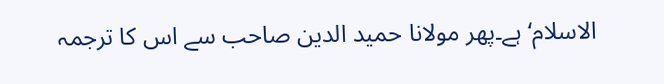الاسلام‘ ہے۔پھر مولانا حمید الدین صاحب سے اس کا ترجمہ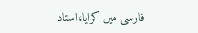فارسی میں کرایا،استاد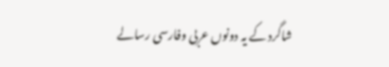شاگرد کے یہ دونوں عربی وفارسی رسالے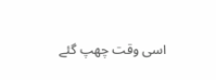اسی وقت چھپ گئے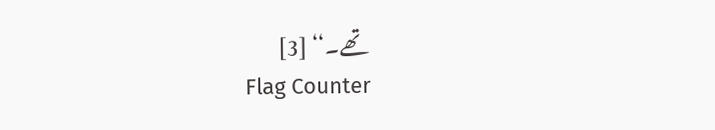تھے۔‘‘ [3]
Flag Counter